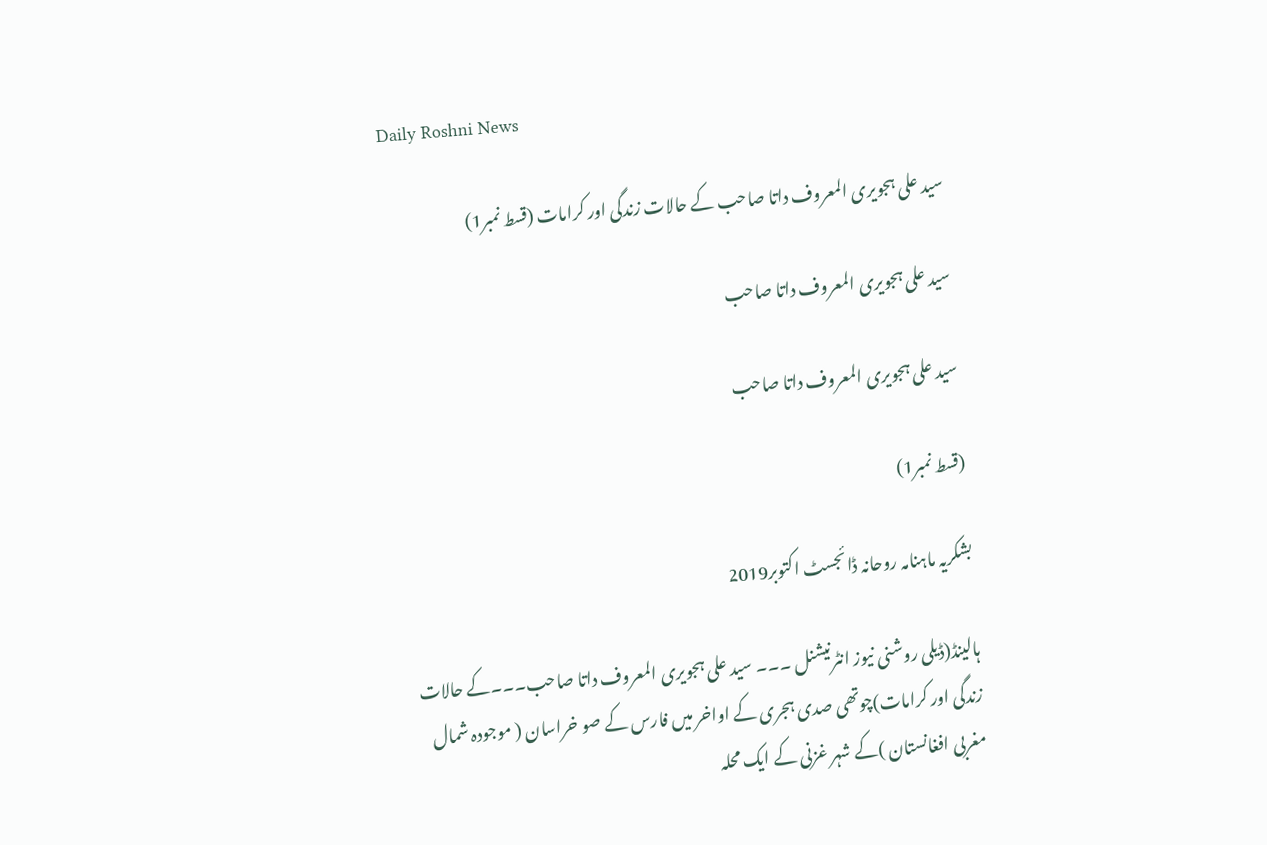Daily Roshni News

سید علی ہجویری المعروف داتا صاحب کے حالات زندگی اور کرامات (قسط نمبر1)

سید علی ہجویری المعروف داتا صاحب

سید علی ہجویری المعروف داتا صاحب

(قسط نمبر1)

بشکریہ ماہنامہ روحانہ ڈائجسٹ اکتوبر2019

ہالینڈ(ڈیلی روشنی نیوز انٹرنیشنل ۔۔۔ سید علی ہجویری المعروف داتا صاحب۔۔۔کے حالات زندگی اور کرامات)چوتھی صدی ہجری کے اواخر میں فارس کے صو خراسان ( موجودہ شمال مغربی افغانستان )کے شہر غزنی کے ایک محلہ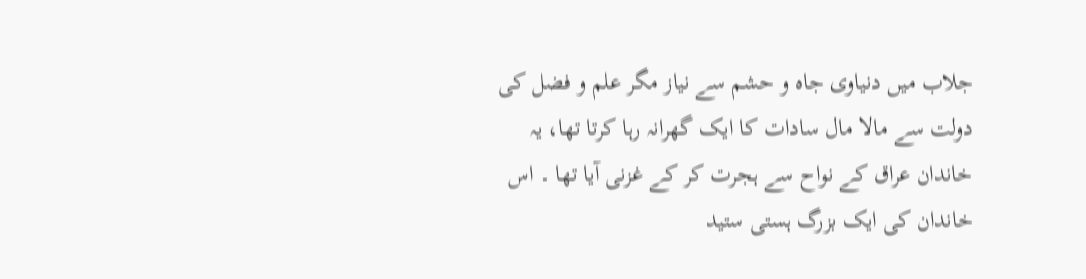جلاب میں دنیاوی جاہ و حشم سے نیاز مگر علم و فضل کی دولت سے مالا مال سادات کا ایک گھرانہ رہا کرتا تھا، یہ خاندان عراق کے نواح سے ہجرت کر کے غزنی آیا تھا ۔ اس خاندان کی ایک بزرگ ہستی ستید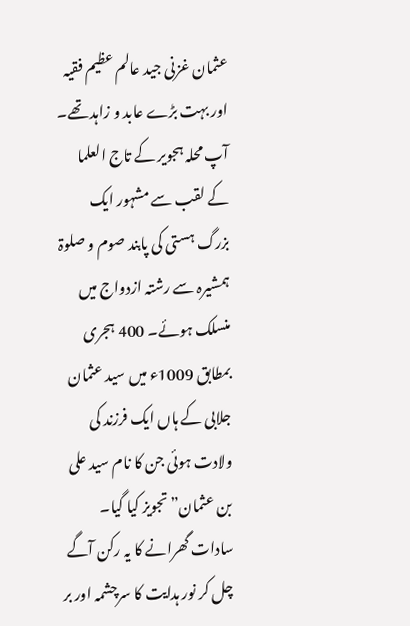عثمان غزنی جید عالم عظیم فقیہ اور بہت بڑے عابد و زاہد تھے۔ آپ محلہ ہجویر کے تاج العلما کے لقب سے مشہور ایک بزرگ ہستی کی پابند صوم و صلوۃ ہمشیرہ سے رشتہ ازدواج میں منسلک ہوئے۔ 400 ہجری بمطابق 1009ء میں سید عثمان جلابی کے ہاں ایک فرزند کی ولادت ہوئی جن کا نام سید علی بن عثمان” تجویز کیا گیا۔ سادات گھرانے کا یہ رکن آگے چل کر نور ہدایت کا سرچشمہ اور بر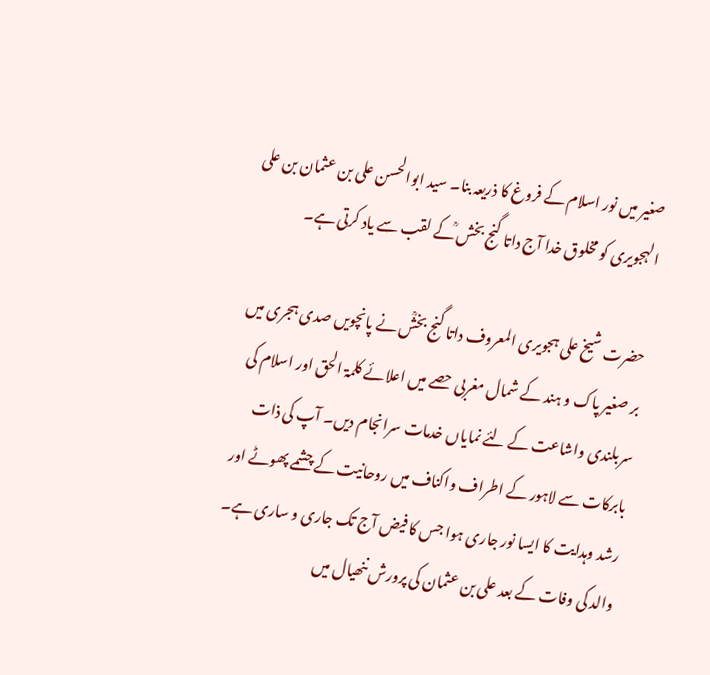صغیر میں نور اسلام کے فروغ کا ذریعہ بنا۔ سید ابوالحسن علی بن عثمان بن علی الہجویری کو مخلوق خدا آج داتا گنج بخش ؒکے لقب سے یاد کرتی ہے۔

حضرت شیخ علی ہجویری المعروف داتا گنج بخشؒ نے پانچویں صدی ہجری میں بر صغیر پاک و ہند کے شمال مغربی حصے میں اعلائے کلمۃ الحق اور اسلام کی سربلندی واشاعت کے لئے نمایاں خدمات سرانجام دیں۔ آپ کی ذات بابرکات سے لاہور کے اطراف واکناف میں روحانیت کے چشمے پھوٹے اور رشد وہدایت کا ایسا نور جاری ہوا جس کا فیض آج تک جاری و ساری ہے۔ والد کی وفات کے بعد علی بن عثمان کی پرورش ننھیال میں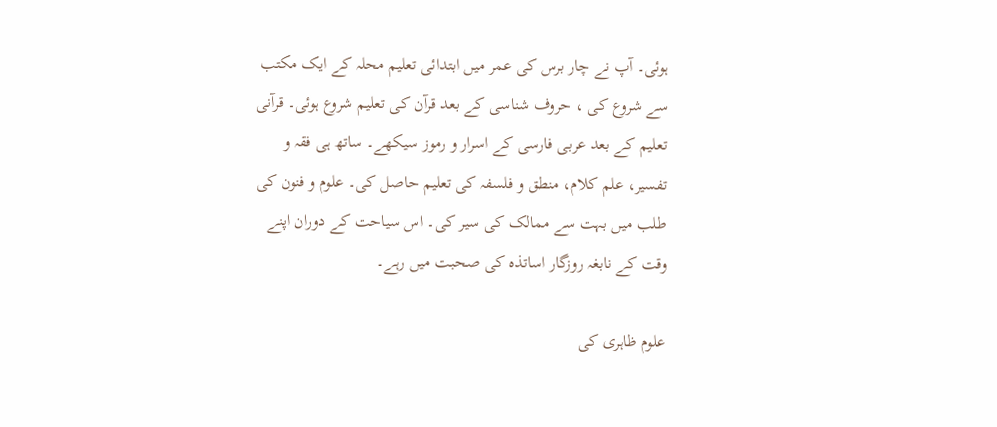ہوئی۔ آپ نے چار برس کی عمر میں ابتدائی تعلیم محلہ کے ایک مکتب سے شروع کی ، حروف شناسی کے بعد قرآن کی تعلیم شروع ہوئی۔ قرآنی تعلیم کے بعد عربی فارسی کے اسرار و رموز سیکھے۔ ساتھ ہی فقہ و تفسیر، علم کلام، منطق و فلسفہ کی تعلیم حاصل کی۔ علوم و فنون کی طلب میں بہت سے ممالک کی سیر کی۔ اس سیاحت کے دوران اپنے وقت کے نابغہ روزگار اساتذہ کی صحبت میں رہے۔

علوم ظاہری کی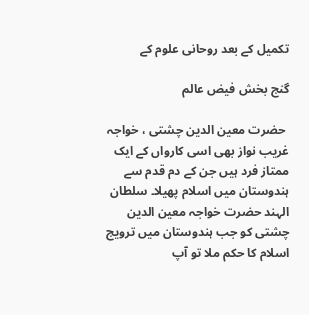تکمیل کے بعد روحانی علوم کے

گنج بخش فیض عالم

 حضرت معین الدین چشتی ، خواجہ غریب نواز بھی اسی کارواں کے ایک ممتاز فرد ہیں جن کے دم قدم سے ہندوستان میں اسلام پھیلا۔ سلطان الہند حضرت خواجہ معین الدین چشتی کو جب ہندوستان میں ترویج اسلام کا حکم ملا تو آپ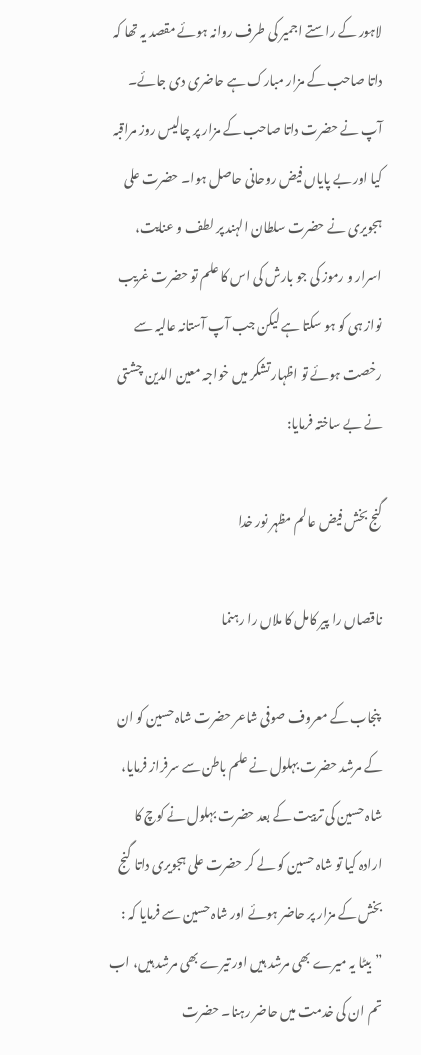لاہور کے راستے اجمیر کی طرف روانہ ہوئے مقصد یہ تھا کہ داتا صاحب کے مزار مبارک ہے حاضری دی جائے۔ آپ نے حضرت داتا صاحب کے مزار پر چالیس روز مراقبہ کیا اور بے پایاں فیض روحانی حاصل ہوا۔ حضرت علی ہجویری نے حضرت سلطان الہند پر لطف و عنایت، اسرار و رموز کی جو بارش کی اس کا علم تو حضرت غریب نواز ہی کو ہو سکتا ہے لیکن جب آپ آستانہ عالیہ سے رخصت ہوئے تو اظہار تشکر میں خواجہ معین الدین چشتی نے بے ساختہ فرمایا:

گنج بخش فیض عالم مظہر نور خدا

ناقصاں را پیر کامل کا ملاں را رہنما

 پنجاب کے معروف صوفی شاعر حضرت شاہ حسین کو ان کے مرشد حضرت بہلول نے علم باطن سے سرفراز فرمایا، شاہ حسین کی تربیت کے بعد حضرت بہلول نے کوچ کا ارادہ کیا تو شاہ حسین کو لے کر حضرت علی ہجویری داتا گنج بخش کے مزار پر حاضر ہوئے اور شاہ حسین سے فرمایا کہ : ”بیٹا یہ میرے بھی مرشد ہیں اور تیرے بھی مرشد ہیں، اب تم ان کی خدمت میں حاضر رہنا۔ حضرت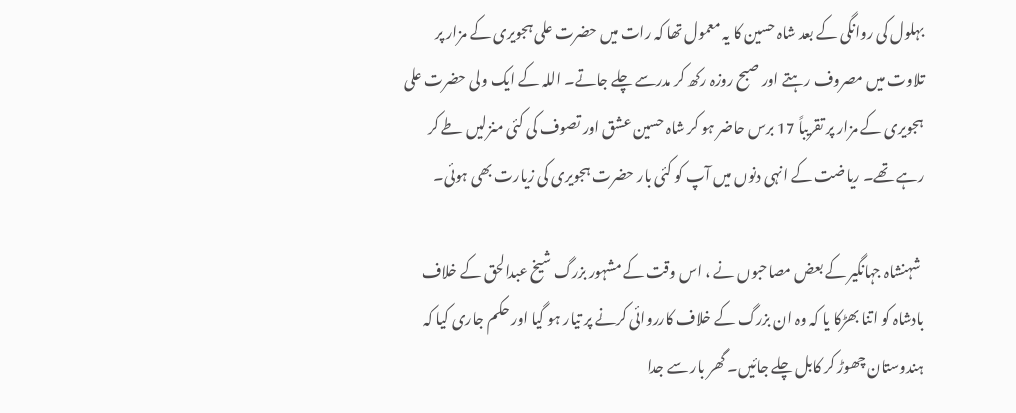بہلول کی روانگی کے بعد شاہ حسین کا یہ معمول تھا کہ رات میں حضرت علی ہجویری کے مزار پر تلاوت میں مصروف رہتے اور صبح روزہ رکھ کر مدرسے چلے جاتے۔ اللہ کے ایک ولی حضرت علی ہجویری کے مزار پر تقریباً 17 برس حاضر ہو کر شاہ حسین عشق اور تصوف کی کئی منزلیں طے کر رہے تھے۔ ریاضت کے انہی دنوں میں آپ کو کئی بار حضرت ہجویری کی زیارت بھی ہوئی۔

 شہنشاہ جہانگیر کے بعض مصاحبوں نے ، اس وقت کے مشہور بزرگ شیخ عبدالحق کے خلاف بادشاہ کو اتنا بھڑکا یا کہ وہ ان بزرگ کے خلاف کارروائی کرنے پر تیار ہو گیا اور حکم جاری کیا کہ ہندوستان چھوڑ کر کابل چلے جائیں۔ گھر بار سے جدا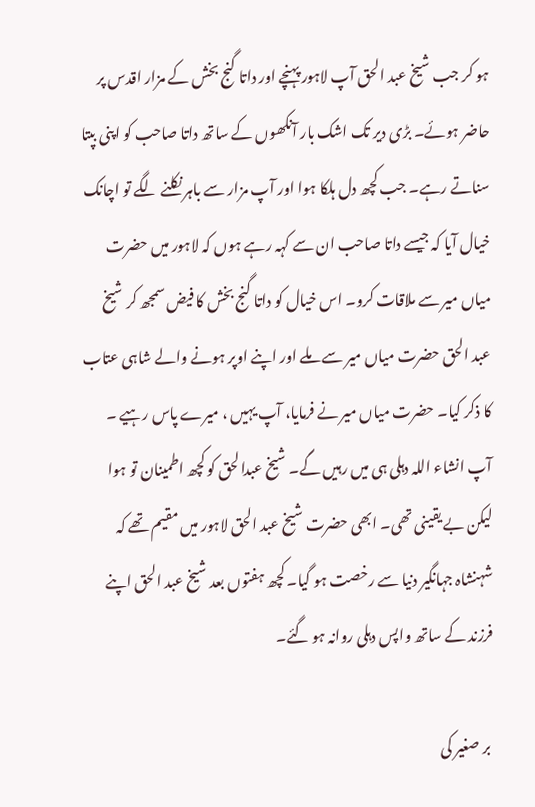ہو کر جب شیخ عبد الحق آپ لاہور پہنچے اور داتا گنج بخش کے مزار اقدس پر حاضر ہوئے۔ بڑی دیر تک اشک بار آنکھوں کے ساتھ داتا صاحب کو اپنی بپتا سناتے رہے۔ جب کچھ دل ہلکا ہوا اور آپ مزار سے باہر نکلنے لگے تو اچانک خیال آیا کہ جیسے داتا صاحب ان سے کہہ رہے ہوں کہ لاہور میں حضرت میاں میر سے ملاقات کرو۔ اس خیال کو داتا گنج بخش کا فیض سمجھ کر شیخ عبد الحق حضرت میاں میر سے ملے اور اپنے اوپر ہونے والے شاہی عتاب کا ذکر کیا۔ حضرت میاں میر نے فرمایا، آپ یہیں ، میرے پاس رہیے ۔ آپ انشاء اللہ دہلی ہی میں رہیں گے۔ شیخ عبدالحق کو کچھ اطمینان تو ہوا لیکن بے یقینی تھی۔ ابھی حضرت شیخ عبد الحق لاہور میں مقیم تھے کہ شہنشاہ جہانگیر دنیا سے رخصت ہو گیا۔ کچھ ہفتوں بعد شیخ عبد الحق اپنے فرزند کے ساتھ واپس دہلی روانہ ہو گئے۔

 بر صغیر کی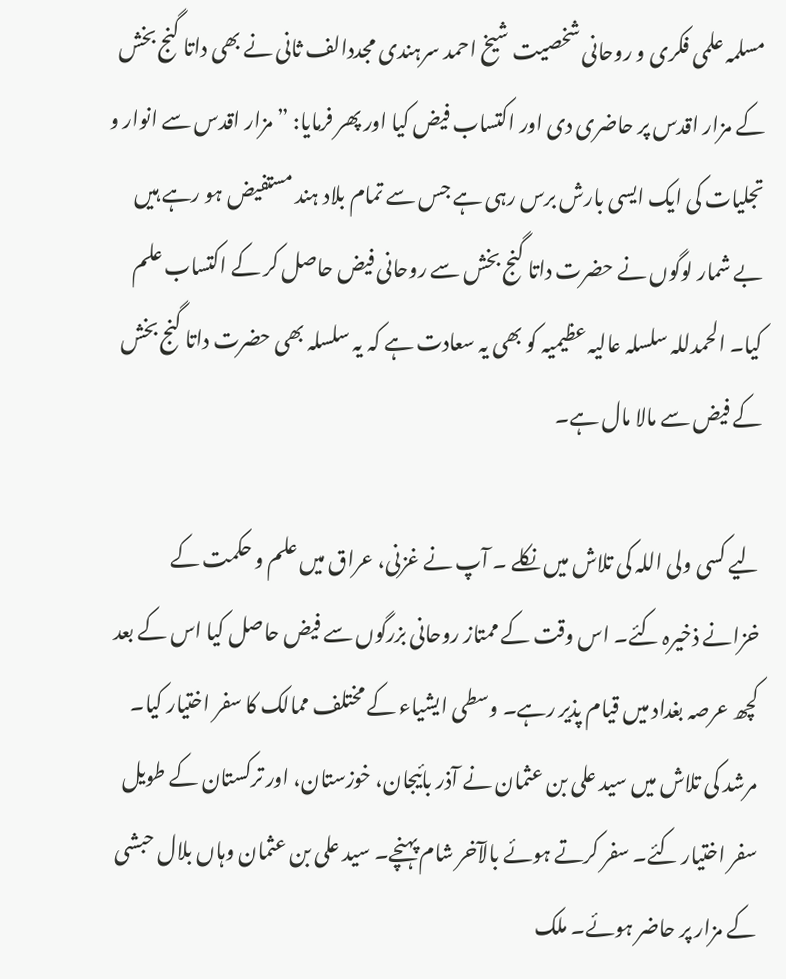مسلمہ علمی فکری و روحانی شخصیت شیخ احمد سرہندی مجددالف ثانی نے بھی داتا گنج بخش کے مزار اقدس پر حاضری دی اور اکتساب فیض کیا اور پھر فرمایا: ” مزار اقدس سے انوار و تجلیات کی ایک ایسی بارش برس رہی ہے جس سے تمام بلاد ہند مستفیض ہو رہے ہیں بے شمار لوگوں نے حضرت داتا گنج بخش سے روحانی فیض حاصل کر کے اکتساب علم کیا۔ الحمدللہ سلسلہ عالیہ عظیمیہ کو بھی یہ سعادت ہے کہ یہ سلسلہ بھی حضرت داتا گنج بخش کے فیض سے مالا مال ہے۔

لیے کسی ولی اللہ کی تلاش میں نکلے ۔ آپ نے غزنی، عراق میں علم و حکمت کے خزانے ذخیرہ کئے۔ اس وقت کے ممتاز روحانی بزرگوں سے فیض حاصل کیا اس کے بعد کچھ عرصہ بغداد میں قیام پذیر رہے۔ وسطی ایشیاء کے مختلف ممالک کا سفر اختیار کیا۔ مرشد کی تلاش میں سید علی بن عثمان نے آذر بائیجان، خوزستان، اور ترکستان کے طویل سفر اختیار کئے۔ سفر کرتے ہوئے بالآخر شام پہنچے۔ سید علی بن عثمان وہاں بلال حبشی کے مزار پر حاضر ہوئے۔ ملک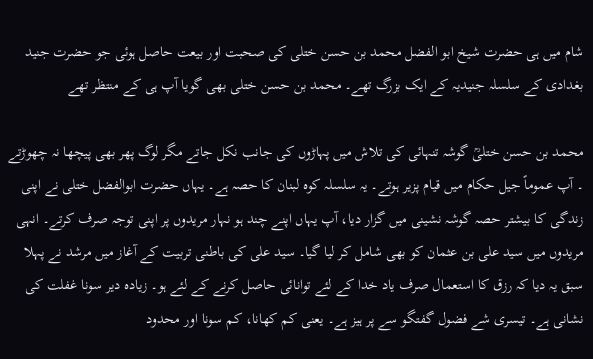شام میں ہی حضرت شیخ ابو الفضل محمد بن حسن ختلی کی صحبت اور بیعت حاصل ہوئی جو حضرت جنید بغدادی کے سلسلہ جنیدیہ کے ایک بزرگ تھے۔ محمد بن حسن ختلی بھی گویا آپ ہی کے منتظر تھے

محمد بن حسن ختلیؒ گوشہ تنہائی کی تلاش میں پہاڑوں کی جانب نکل جاتے مگر لوگ پھر بھی پیچھا نہ چھوڑتے ۔ آپ عموماً جیل حکام میں قیام پزیر ہوتے۔ یہ سلسلہ کوہ لبنان کا حصہ ہے۔ یہاں حضرت ابوالفضل ختلی نے اپنی زندگی کا بیشتر حصہ گوشہ نشینی میں گزار دیا، آپ یہاں اپنے چند ہو نہار مریدوں پر اپنی توجہ صرف کرتے۔ انہی مریدوں میں سید علی بن عثمان کو بھی شامل کر لیا گیا۔ سید علی کی باطنی تربیت کے آغاز میں مرشد نے پہلا سبق یہ دیا کہ رزق کا استعمال صرف یاد خدا کے لئے توانائی حاصل کرنے کے لئے ہو۔ زیادہ دیر سونا غفلت کی نشانی ہے۔ تیسری شے فضول گفتگو سے پر ہیز ہے۔ یعنی کم کھانا، کم سونا اور محدود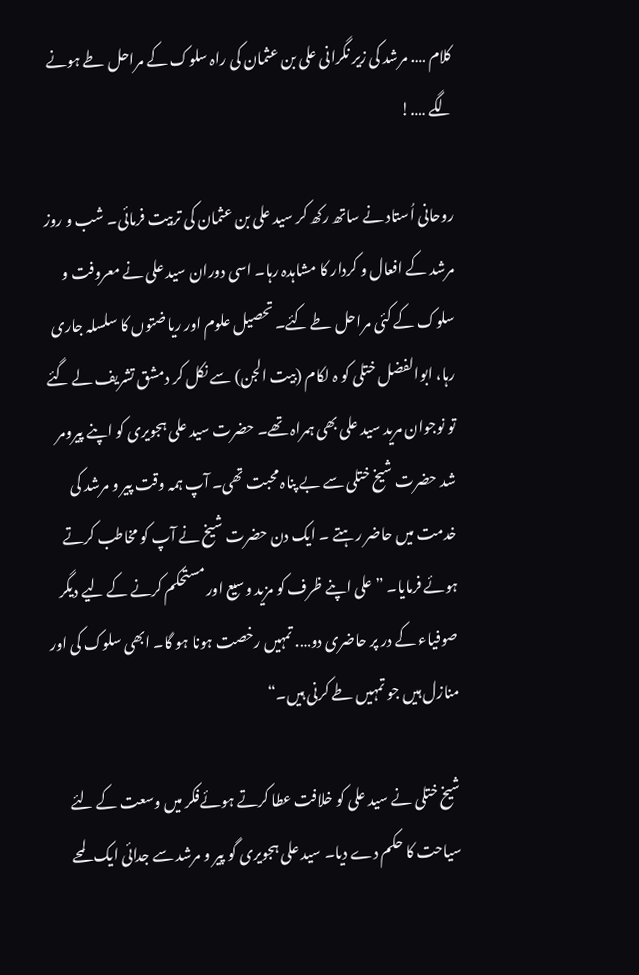کلام …. مرشد کی زیر نگرانی علی بن عثمان کی راہ سلوک کے مراحل طے ہونے لگے ….!

روحانی اُستاد نے ساتھ رکھ کر سید علی بن عثمان کی تربیت فرمائی۔ شب و روز مرشد کے افعال و کردار کا مشاہدہ رہا۔ اسی دوران سید علی نے معروفت و سلوک کے کئی مراحل طے کئے۔ تحصیل علوم اور ریاضتوں کا سلسلہ جاری رہا، ابوالفضل ختلی کو ہ لکام (بیت الجن) سے نکل کر دمشق تشریف لے گئے تو نوجوان مرید سید علی بھی ہمراہ تھے۔ حضرت سید علی ہجویری کو اپنے پیرومر شد حضرت شیخ ختلی سے بے پناہ محبت تھی۔ آپ ہمہ وقت پیر و مرشد کی خدمت میں حاضر رہتے ۔ ایک دن حضرت شیخ نے آپ کو مخاطب کرتے ہوئے فرمایا۔ ” علی اپنے ظرف کو مزید وسیع اور مستحکم کرنے کے لیے دیگر صوفیاء کے در پر حاضری دو…. تمہیں رخصت ہونا ہو گا۔ ابھی سلوک کی اور منازل ہیں جو تمہیں طے کرنی ہیں۔“

شیخ ختلی نے سید علی کو خلافت عطا کرتے ہوئےفکر میں وسعت کے لئے سیاحت کا حکم دے دیا۔ سید علی ہجویری گو پیر و مرشد سے جدائی ایک لمحے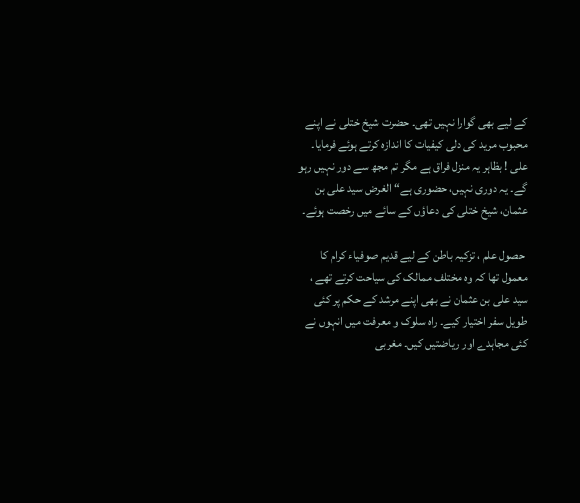کے لیے بھی گوارا نہیں تھی۔ حضرت شیخ ختلی نے اپنے محبوب مرید کی دلی کیفیات کا اندازہ کرتے ہوئے فرمایا۔ علی ! بظاہر یہ منزل فراق ہے مگر تم مجھ سے دور نہیں رہو گے۔ یہ دوری نہیں، حضوری ہے“ الغرض سید علی بن عثمان، شیخ ختلی کی دعاؤں کے سائے میں رخصت ہوئے۔

 حصول علم ، تزکیہ باطن کے لیے قدیم صوفیاء کرام کا معمول تھا کہ وہ مختلف ممالک کی سیاحت کرتے تھے ، سید علی بن عثمان نے بھی اپنے مرشد کے حکم پر کئی طویل سفر اختیار کیے۔ راہ سلوک و معرفت میں انہوں نے کئی مجاہدے اور ریاضتیں کیں۔ مغربی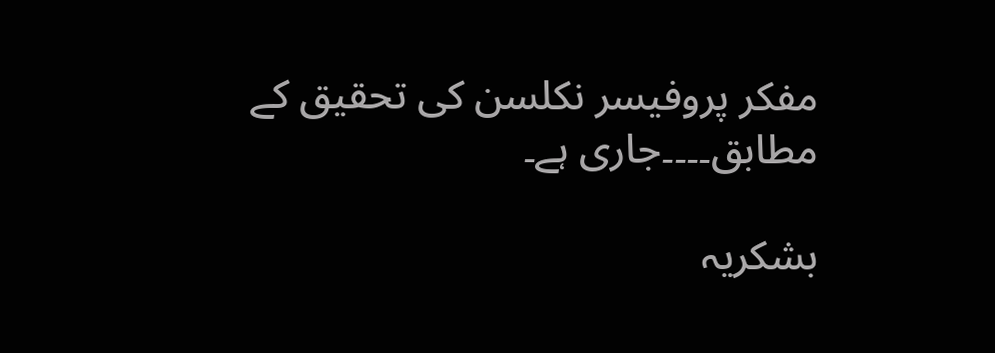مفکر پروفیسر نکلسن کی تحقیق کے مطابق۔۔۔۔جاری ہے۔

بشکریہ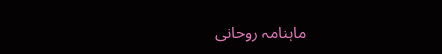ماہنامہ روحانی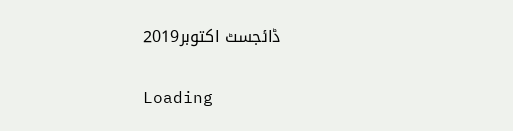ڈائجسٹ اکتوبر2019

Loading